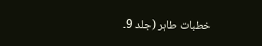خطبات طاہر (جلد 9۔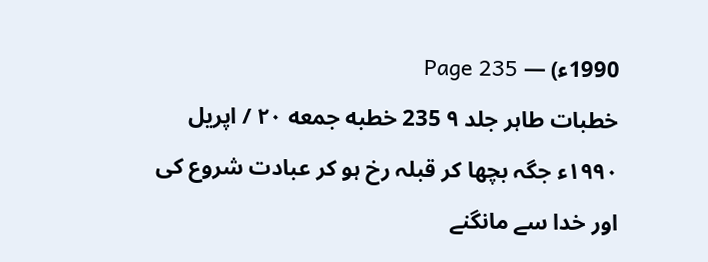1990ء) — Page 235
خطبات طاہر جلد ۹ 235 خطبه جمعه ۲۰ / اپریل ۱۹۹۰ء جگہ بچھا کر قبلہ رخ ہو کر عبادت شروع کی اور خدا سے مانگنے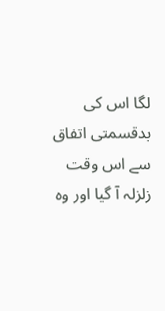لگا اس کی بدقسمتی اتفاق سے اس وقت زلزلہ آ گیا اور وہ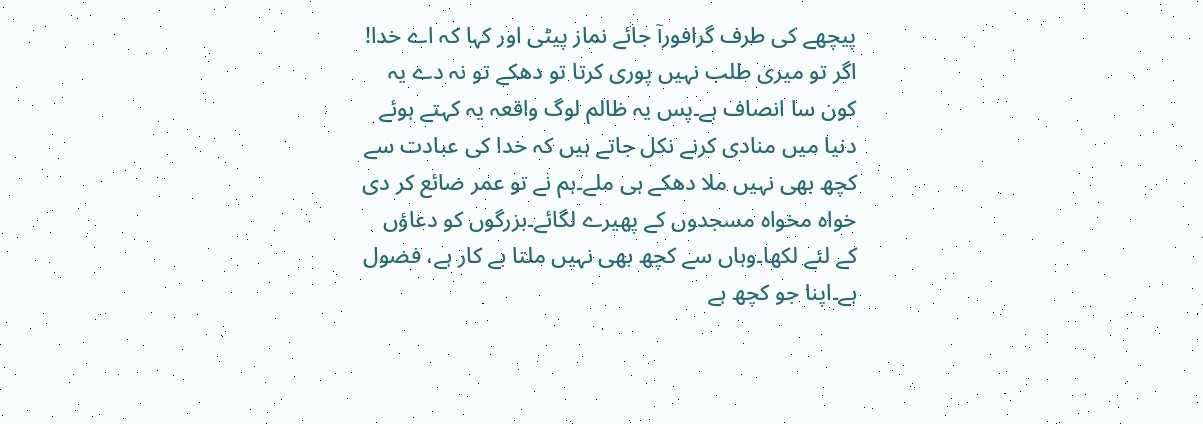پیچھے کی طرف گرافورآ جائے نماز پیٹی اور کہا کہ اے خدا! اگر تو میری طلب نہیں پوری کرتا تو دھکے تو نہ دے یہ کون سا انصاف ہے۔پس یہ ظالم لوگ واقعہ یہ کہتے ہوئے دنیا میں منادی کرنے نکل جاتے ہیں کہ خدا کی عبادت سے کچھ بھی نہیں ملا دھکے ہی ملے۔ہم نے تو عمر ضائع کر دی خواہ مخواہ مسجدوں کے پھیرے لگائے۔بزرگوں کو دعاؤں کے لئے لکھا۔وہاں سے کچھ بھی نہیں ملتا بے کار ہے، فضول ہے۔اپنا جو کچھ ہے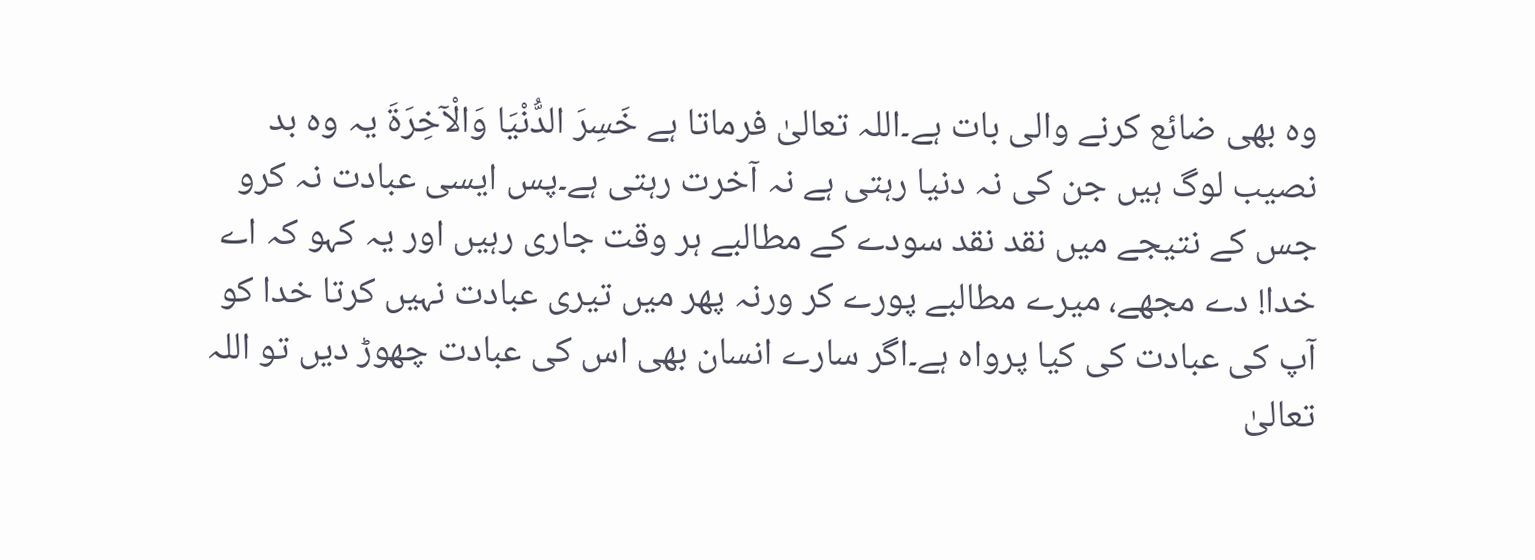وہ بھی ضائع کرنے والی بات ہے۔اللہ تعالیٰ فرماتا ہے خَسِرَ الدُّنْيَا وَالْآخِرَةَ یہ وہ بد نصیب لوگ ہیں جن کی نہ دنیا رہتی ہے نہ آخرت رہتی ہے۔پس ایسی عبادت نہ کرو جس کے نتیجے میں نقد نقد سودے کے مطالبے ہر وقت جاری رہیں اور یہ کہو کہ اے خدا! دے مجھے، میرے مطالبے پورے کر ورنہ پھر میں تیری عبادت نہیں کرتا خدا کو آپ کی عبادت کی کیا پرواہ ہے۔اگر سارے انسان بھی اس کی عبادت چھوڑ دیں تو اللہ تعالیٰ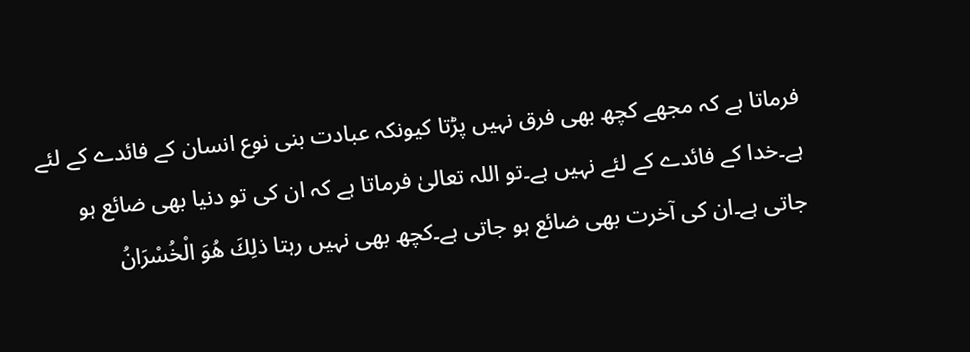فرماتا ہے کہ مجھے کچھ بھی فرق نہیں پڑتا کیونکہ عبادت بنی نوع انسان کے فائدے کے لئے ہے۔خدا کے فائدے کے لئے نہیں ہے۔تو اللہ تعالیٰ فرماتا ہے کہ ان کی تو دنیا بھی ضائع ہو جاتی ہے۔ان کی آخرت بھی ضائع ہو جاتی ہے۔کچھ بھی نہیں رہتا ذلِكَ هُوَ الْخُسْرَانُ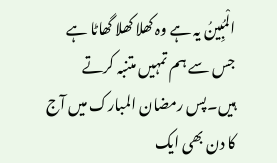الْمُبِينُ یہ ہے وہ کھلا کھلا گھاٹا ہے جس سے ہم تمہیں متنبہ کرتے ہیں۔پس رمضان المبارک میں آج کا دن بھی ایک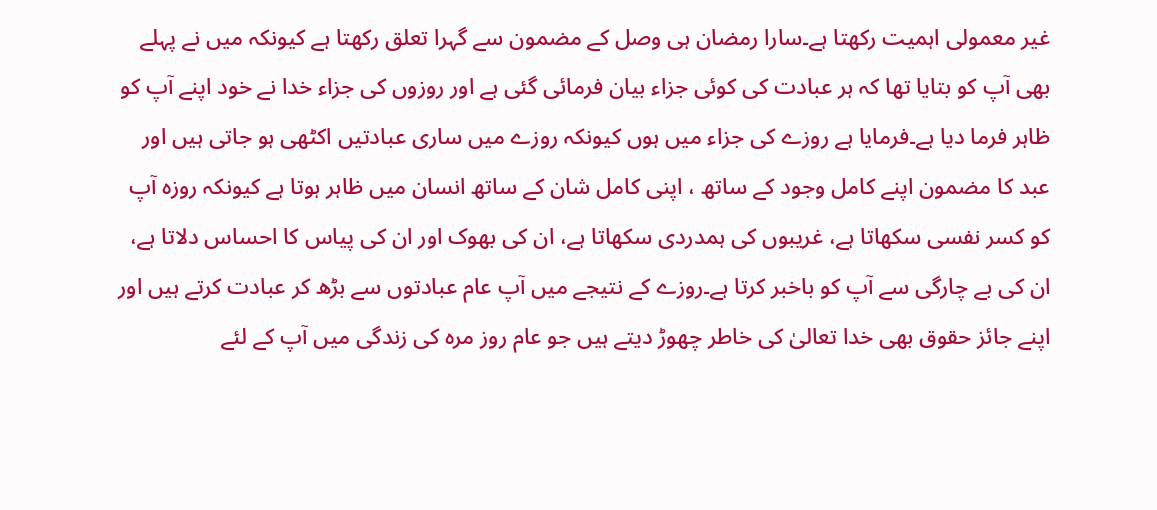غیر معمولی اہمیت رکھتا ہے۔سارا رمضان ہی وصل کے مضمون سے گہرا تعلق رکھتا ہے کیونکہ میں نے پہلے بھی آپ کو بتایا تھا کہ ہر عبادت کی کوئی جزاء بیان فرمائی گئی ہے اور روزوں کی جزاء خدا نے خود اپنے آپ کو ظاہر فرما دیا ہے۔فرمایا ہے روزے کی جزاء میں ہوں کیونکہ روزے میں ساری عبادتیں اکٹھی ہو جاتی ہیں اور عبد کا مضمون اپنے کامل وجود کے ساتھ ، اپنی کامل شان کے ساتھ انسان میں ظاہر ہوتا ہے کیونکہ روزہ آپ کو کسر نفسی سکھاتا ہے، غریبوں کی ہمدردی سکھاتا ہے، ان کی بھوک اور ان کی پیاس کا احساس دلاتا ہے، ان کی بے چارگی سے آپ کو باخبر کرتا ہے۔روزے کے نتیجے میں آپ عام عبادتوں سے بڑھ کر عبادت کرتے ہیں اور اپنے جائز حقوق بھی خدا تعالیٰ کی خاطر چھوڑ دیتے ہیں جو عام روز مرہ کی زندگی میں آپ کے لئے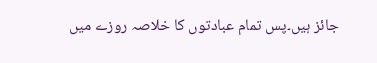جائز ہیں۔پس تمام عبادتوں کا خلاصہ روزے میں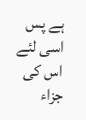ہے پس اسی لئے اس کی جزاء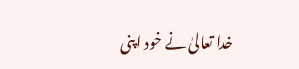خدا تعالیٰ نے خود اپنی